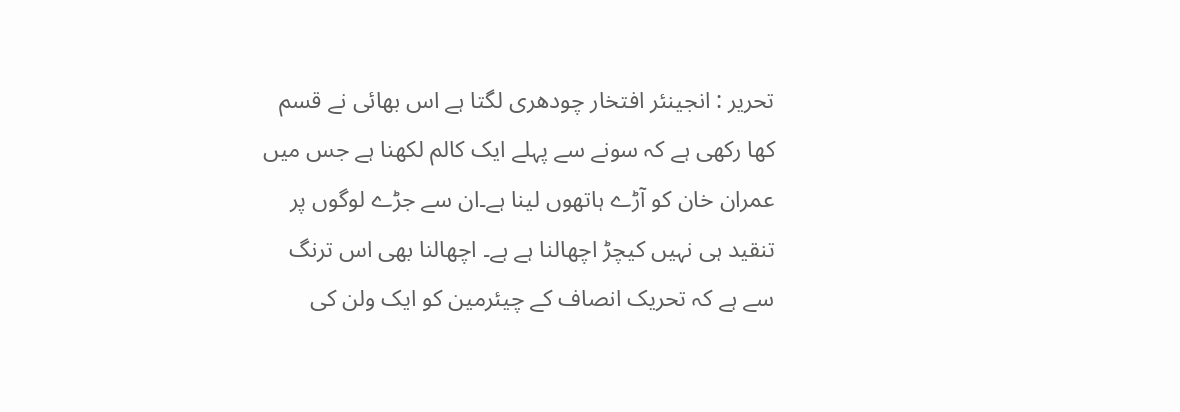تحریر : انجینئر افتخار چودھری لگتا ہے اس بھائی نے قسم کھا رکھی ہے کہ سونے سے پہلے ایک کالم لکھنا ہے جس میں عمران خان کو آڑے ہاتھوں لینا ہے۔ان سے جڑے لوگوں پر تنقید ہی نہیں کیچڑ اچھالنا ہے ہے۔ اچھالنا بھی اس ترنگ سے ہے کہ تحریک انصاف کے چیئرمین کو ایک ولن کی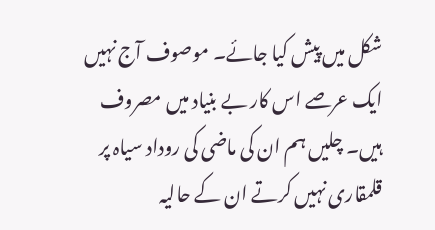شکل میں پیش کیا جائے۔ موصوف آج نہیں ایک عرصے اس کار بے بنیاد میں مصروف ہیں۔ چلیں ہم ان کی ماضی کی روداد سیاہ پر قلمقاری نہیں کرتے ان کے حالیہ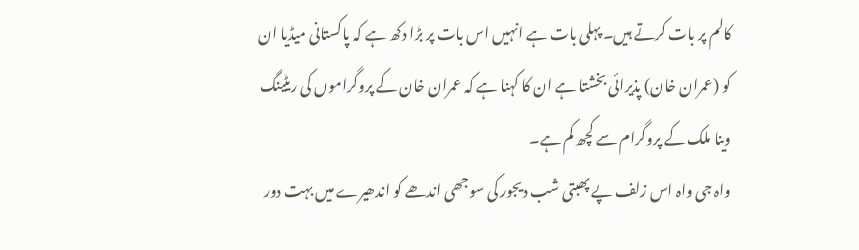کالم پر بات کرتے ہیں۔ پہلی بات ہے انہیں اس بات پر بڑا دکھ ہے کہ پاکستانی میڈیا ان کو (عمران خان) پذیرائی بخشتا ہے ان کا کہنا ہے کہ عمران خان کے پروگراموں کی ریٹینگ وینا ملک کے پروگرام سے کچھ کم ہے۔
واہ جی واہ اس زلف پے پھبتی شب دیجور کی سوجھی اندھے کو اندھیرے میں بہت دور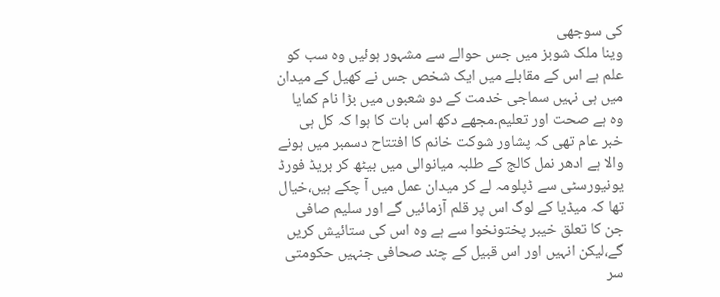کی سوجھی
وینا ملک شوبز میں جس حوالے سے مشہور ہوئیں وہ سب کو علم ہے اس کے مقابلے میں ایک شخص جس نے کھیل کے میدان میں ہی نہیں سماجی خدمت کے دو شعبوں میں بڑا نام کمایا وہ ہے صحت اور تعلیم۔مجھے دکھ اس بات کا ہوا کہ کل ہی خبر عام تھی کہ پشاور شوکت خانم کا افتتاح دسمبر میں ہونے والا ہے ادھر نمل کالج کے طلبہ میانوالی میں بیٹھ کر بریڈ فورڈ یونیورسٹی سے ڈپلومہ لے کر میدان عمل میں آ چکے ہیں،خیال تھا کہ میڈیا کے لوگ اس پر قلم آزمائیں گے اور سلیم صافی جن کا تعلق خیبر پختونخوا سے ہے وہ اس کی ستائیش کریں گے،لیکن انہیں اور اس قبیل کے چند صحافی جنہیں حکومتی سر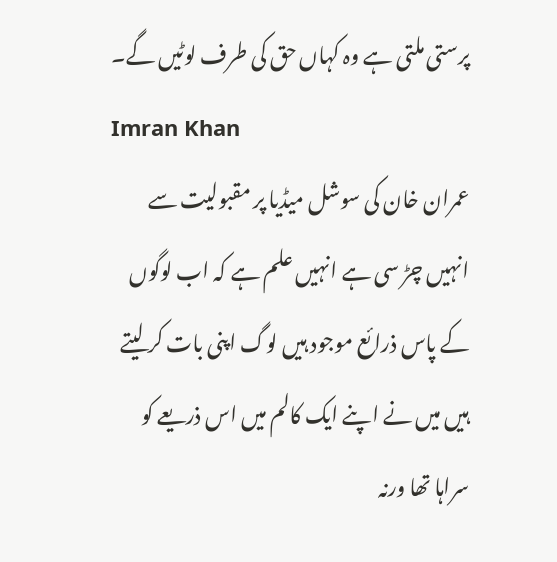پرستی ملتی ہے وہ کہاں حق کی طرف لوٹیں گے۔
Imran Khan
عمران خان کی سوشل میڈیا پر مقبولیت سے انہیں چڑ سی ہے انہیں علم ہے کہ اب لوگوں کے پاس ذرائع موجود ہیں لوگ اپنی بات کر لیتے ہیں میں نے اپنے ایک کالم میں اس ذریعے کو سراہا تھا ورنہ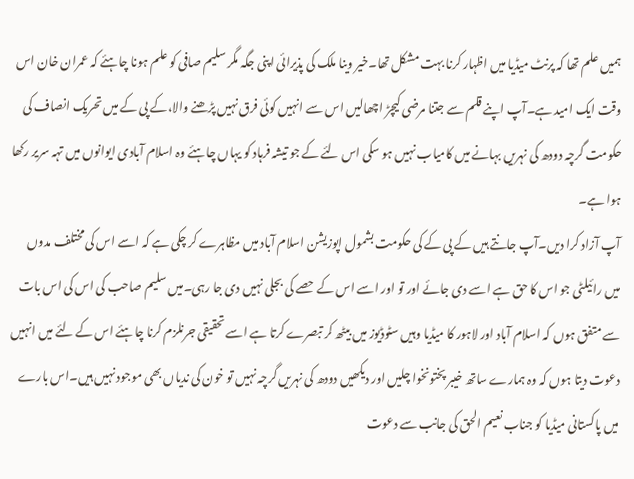ہمیں علم تھا کہ پرنٹ میڈیا میں اظہار کرنا بہت مشکل تھا۔خیر وینا ملک کی پذیرائی اپنی جگہ مگر سلیم صافی کو علم ہونا چاہئے کہ عمران خان اس وقت ایک امید ہے۔آپ اپنے قلم سے جتنا مرضی کیچڑ اچھالیں اس سے انہیں کوئی فرق نہیں پڑھنے والا،کے پی کے میں تحریک انصاف کی حکومت گرچہ دودھ کی نہریں بہانے میں کامیاب نہیں ہو سکی اس لئے کے جو تیشہ فرہاد کو یہاں چاہئے وہ اسلام آبادی ایوانوں میں تہہ سریر رکھا ہوا ہے۔
آپ آزاد کرا دیں۔آپ جانتے ہیں کے پی کے کی حکومت بشمول اپوزیشن اسلام آباد میں مظاہرے کر چکی ہے کہ اسے اس کی مختلف مدوں میں رائیلٹی جو اس کا حق ہے اسے دی جائے اور تو اور اسے اس کے حصے کی بجلی نہیں دی جا رہی۔میں سلیم صاحب کی اس کی اس بات سے متفق ہوں کہ اسلام آباد اور لاہور کا میڈیا وہیں سٹوڈیوز میں بیٹھ کر تبصرے کرتا ہے اسے تحقیقی جرنلزم کرنا چاہئے اس کے لئے میں انہیں دعوت دیتا ہوں کہ وہ ہمارے ساتھ خیبر پختونخوا چلیں اور دیکھیں دودھ کی نہریں گرچہ نہیں تو خون کی ندیاں بھی موجود نہیں ہیں۔اس بارے میں پاکستانی میڈیا کو جناب نعیم الحق کی جانب سے دعوت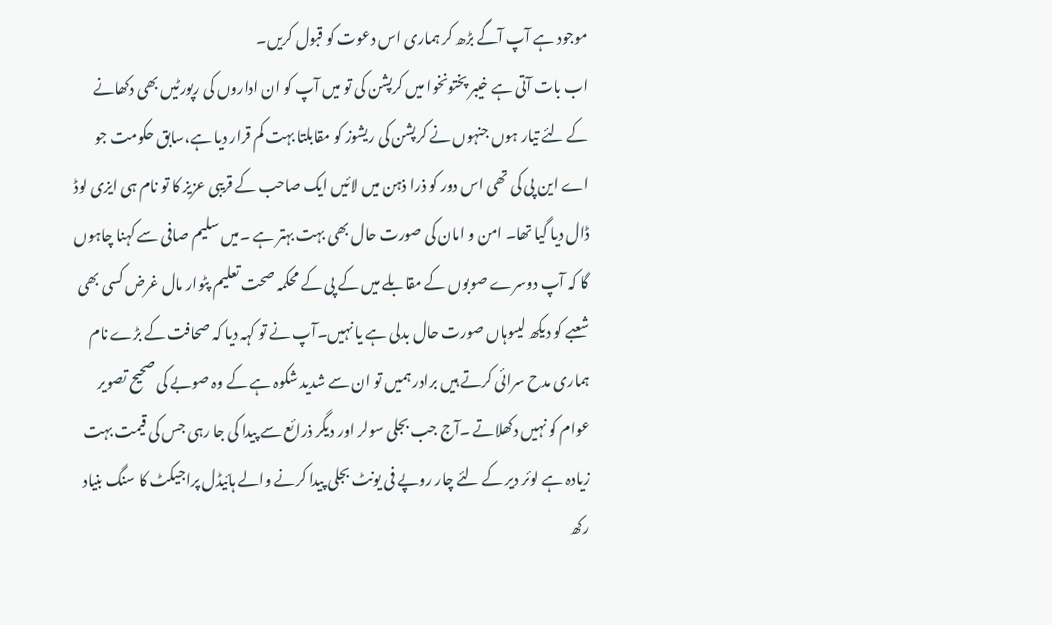موجود ہے آپ آگے بڑھ کر ہماری اس دعوت کو قبول کریں۔
اب بات آتی ہے خیبر پختونخوا میں کرپشن کی تو میں آپ کو ان اداروں کی رپورٹیں بھی دکھانے کے لئے تیار ہوں جنہوں نے کرپشن کی ریشوز کو مقابلتا بہت کم قرار دیا ہے،سابق حکومت جو اے این پی کی تھی اس دور کو ذرا ذہن میں لائیں ایک صاحب کے قریبی عزیز کا تو نام ہی ایزی لوڈ ڈال دیا گیا تھا۔ امن و امان کی صورت حال بھی بہت بہتر ہے ۔میں سلیم صافی سے کہنا چاہوں گا کہ آپ دوسرے صوبوں کے مقابلے میں کے پی کے محکمہ صحت تعلیم پٹوار مال غرض کسی بھی شعبے کو دیکھ لیںوہاں صورت حال بدلی ہے یا نہیں۔آپ نے تو کہہ دیا کہ صحافت کے بڑے نام ہماری مدح سرائی کرتے ہیں برادر ہمیں تو ان سے شدید شکوہ ہے کے وہ صوبے کی صحیح تصویر عوام کو نہیں دکھلاتے ۔آج جب بجلی سولر اور دیگر ذرائع سے پیدا کی جا رہی جس کی قیمت بہت زیادہ ہے لوئر دیر کے لئے چار روپے فی یونٹ بجلی پیدا کرنے والے ہائیڈل پراجیکٹ کا سنگ بنیاد رکھ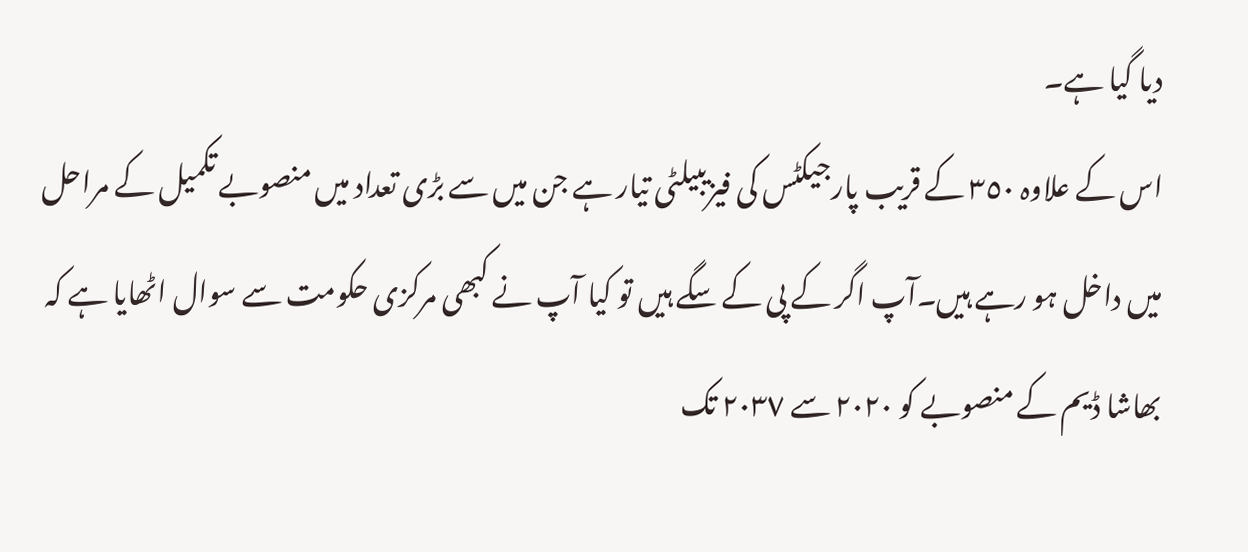دیا گیا ہے۔
اس کے علاوہ ٣٥٠ کے قریب پارجیکٹس کی فیزیبیلٹی تیار ہے جن میں سے بڑی تعداد میں منصوبے تکمیل کے مراحل میں داخل ہو رہے ہیں۔آپ اگر کے پی کے سگے ہیں تو کیا آپ نے کبھی مرکزی حکومت سے سوال اٹھایا ہے کہ بھاشا ڈیم کے منصوبے کو ٢٠٢٠ سے ٢٠٣٧ تک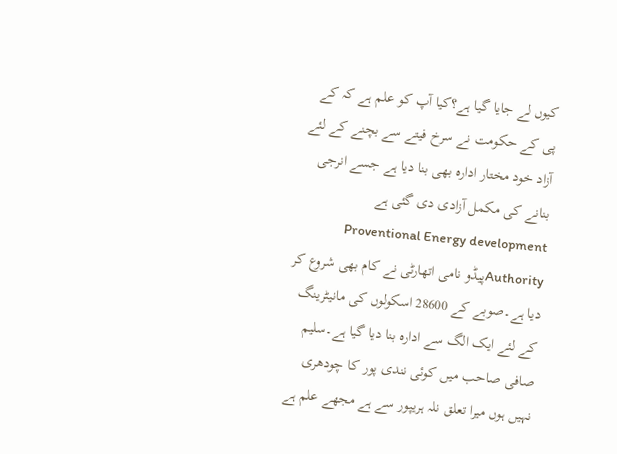کیوں لے جایا گیا ہے؟کیا آپ کو علم ہے کہ کے پی کے حکومت نے سرخ فیتے سے بچنے کے لئے آزاد خود مختار ادارہ بھی بنا دیا ہے جسے انرجی بنانے کی مکمل آزادی دی گئی ہے Proventional Energy development Authorityپیڈو نامی اتھارٹی نے کام بھی شروع کر دیا ہے۔صوبے کے 28600 اسکولوں کی مانیٹرینگ کے لئے ایک الگ سے ادارہ بنا دیا گیا ہے۔سلیم صافی صاحب میں کوئی نندی پور کا چودھری نہیں ہوں میرا تعلق نلہ ہریپور سے ہے مجھے علم ہے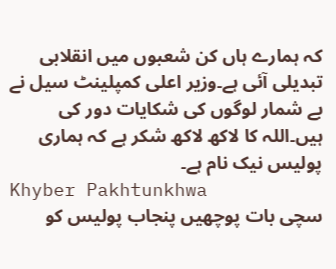کہ ہمارے ہاں کن شعبوں میں انقلابی تبدیلی آئی ہے۔وزیر اعلی کمپلینٹ سیل نے بے شمار لوگوں کی شکایات دور کی ہیں۔اللہ کا لاکھ لاکھ شکر ہے کہ ہماری پولیس نیک نام ہے۔
Khyber Pakhtunkhwa
سچی بات پوچھیں پنجاب پولیس کو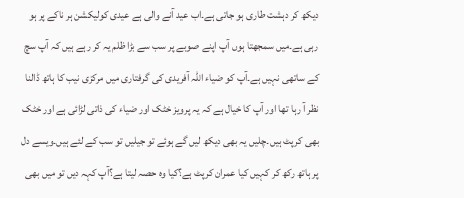دیکھ کر دہشت طاری ہو جاتی ہے۔اب عید آنے والی ہے عیدی کولیکشن ہر ناکے پر ہو رہی ہے۔میں سمجھتا ہوں آپ اپنے صوبے پر سب سے بڑا ظلم یہ کر رہے ہیں کہ آپ سچ کے ساتھی نہیں ہے۔آپ کو ضیاء اللہ آفریدی کی گرفتاری میں مرکزی نیب کا ہاتھ ڈالنا نظر آ رہا تھا اور آپ کا خیال ہے کہ یہ پرویز خٹک اور ضیاء کی ذاتی لڑائی ہے اور خٹک بھی کرپٹ ہیں۔چلیں یہ بھی دیکھ لیں گے ہوئے تو جیلیں تو سب کے لئے ہیں۔ویسے دل پر ہاتھ رکھ کر کہیں کیا عمران کرپٹ ہے؟کیا وہ حصہ لیتا ہے؟آپ کہہ دیں تو میں بھی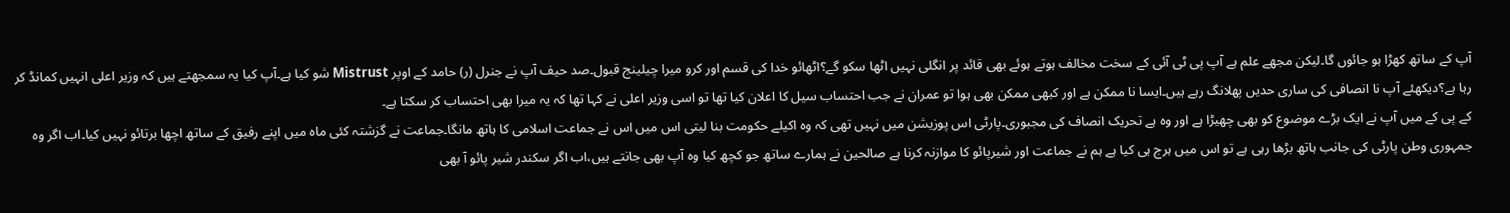آپ کے ساتھ کھڑا ہو جائوں گا۔لیکن مجھے علم ہے آپ پی ٹی آئی کے سخت مخالف ہوتے ہوئے بھی قائد پر انگلی نہیں اٹھا سکو گے؟اٹھائو خدا کی قسم اور کرو میرا چیلینج قبول۔صد حیف آپ نے جنرل (ر) حامد کے اوپر Mistrust شو کیا ہے۔آپ کیا یہ سمجھتے ہیں کہ وزیر اعلی انہیں کمانڈ کر رہا ہے؟دیکھئے آپ نا انصافی کی ساری حدیں پھلانگ رہے ہیں۔ایسا نا ممکن ہے اور کبھی ممکن بھی ہوا تو عمران نے جب احتساب سیل کا اعلان کیا تھا تو اسی وزیر اعلی نے کہا تھا کہ یہ میرا بھی احتساب کر سکتا ہے۔
کے پی کے میں آپ نے ایک بڑے موضوع کو بھی چھیڑا ہے اور وہ ہے تحریک انصاف کی مجبوری۔پارٹی اس پوزیشن میں نہیں تھی کہ وہ اکیلے حکومت بنا لیتی اس میں اس نے جماعت اسلامی کا ہاتھ مانگا۔جماعت نے گزشتہ کئی ماہ میں اپنے رفیق کے ساتھ اچھا برتائو نہیں کیا۔اب اگر وہ جمہوری وطن پارٹی کی جانب ہاتھ بڑھا رہی ہے تو اس میں ہرج ہی کیا ہے ہم نے جماعت اور شیرپائو کا موازنہ کرنا ہے صالحین نے ہمارے ساتھ جو کچھ کیا وہ آپ بھی جانتے ہیں،اب اگر سکندر شیر پائو آ بھی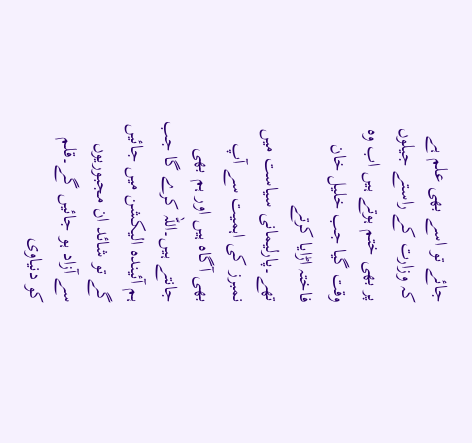جائے تو اسے بھی علم ہے کہ وزارت کے راستے جیلوں پر بھی ختم ہوتے ہیں اب وہ وقت گیا جب خلیل خان فاختہ اڑایا کرتے تھے۔پارلیمانی سیاست میں نمبرز کی اہمیت سے آپ بھی آگاہ ہیں اور ہم بھی جانتے ہیں۔اللہ کرے گا جب ہم آئیندہ الیکشن میں جائیں گے تو شائد ان مجبوریوں سے آزاد ہو جائیں گے۔قلم کو دنیاوی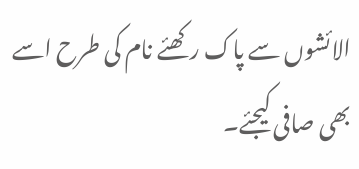الائشوں سے پاک رکھئے نام کی طرح اسے بھی صافی کیجئے۔